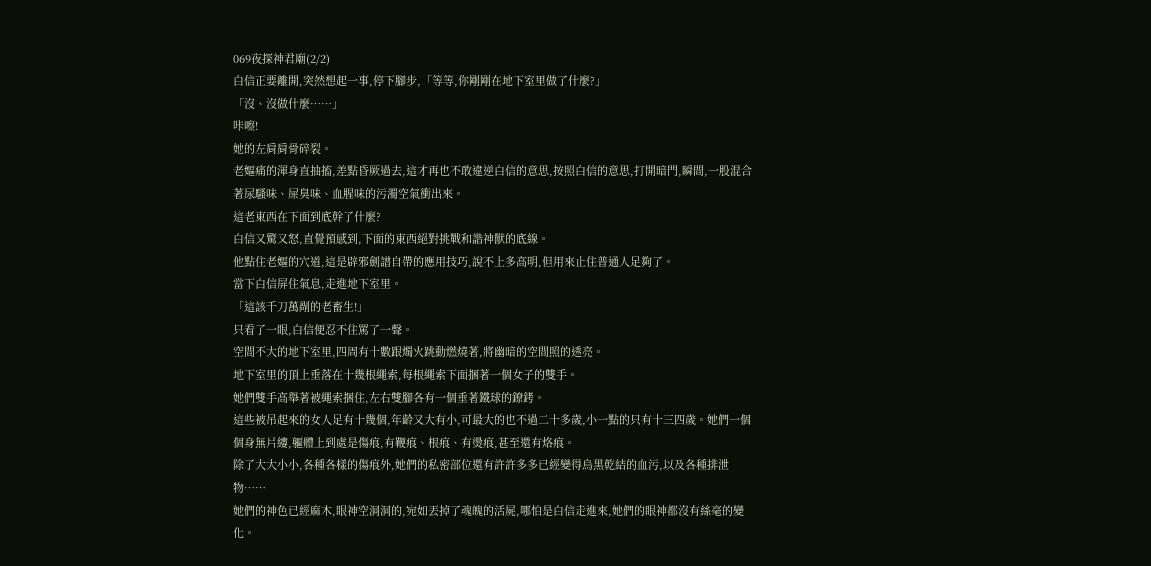069夜探神君廟(2/2)
白信正要離開,突然想起一事,停下腳步,「等等,你剛剛在地下室里做了什麼?」
「沒、沒做什麼……」
咔嚓!
她的左肩肩骨碎裂。
老嫗痛的渾身直抽搐,差點昏厥過去,這才再也不敢違逆白信的意思,按照白信的意思,打開暗門,瞬間,一股混合著尿騷味、屎臭味、血腥味的污濁空氣衝出來。
這老東西在下面到底幹了什麼?
白信又驚又怒,直覺預感到,下面的東西絕對挑戰和諧神獸的底線。
他點住老嫗的穴道,這是辟邪劍譜自帶的應用技巧,說不上多高明,但用來止住普通人足夠了。
當下白信屏住氣息,走進地下室里。
「這該千刀萬剮的老畜生!」
只看了一眼,白信便忍不住罵了一聲。
空間不大的地下室里,四周有十數跟燭火跳動燃燒著,將幽暗的空間照的透亮。
地下室里的頂上垂落在十幾根繩索,每根繩索下面捆著一個女子的雙手。
她們雙手高舉著被繩索捆住,左右雙腳各有一個垂著鐵球的鐐銬。
這些被吊起來的女人足有十幾個,年齡又大有小,可最大的也不過二十多歲,小一點的只有十三四歲。她們一個個身無片縷,軀體上到處是傷痕,有鞭痕、根痕、有燙痕,甚至還有烙痕。
除了大大小小,各種各樣的傷痕外,她們的私密部位還有許許多多已經變得烏黑乾結的血污,以及各種排泄物……
她們的神色已經麻木,眼神空洞洞的,宛如丟掉了魂魄的活屍,哪怕是白信走進來,她們的眼神都沒有絲毫的變化。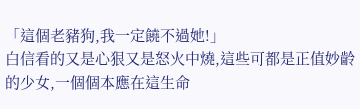「這個老豬狗,我一定饒不過她!」
白信看的又是心狠又是怒火中燒,這些可都是正值妙齡的少女,一個個本應在這生命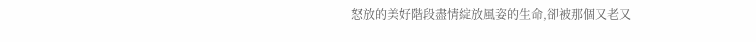怒放的美好階段盡情綻放風姿的生命,卻被那個又老又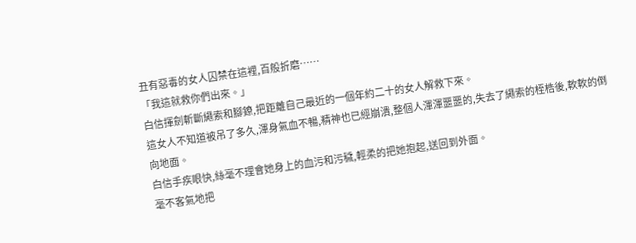丑有惡毒的女人囚禁在這裡,百般折磨……
「我這就救你們出來。」
白信揮劍斬斷繩索和腳鐐,把距離自己最近的一個年約二十的女人解救下來。
這女人不知道被吊了多久,渾身氣血不暢,精神也已經崩潰,整個人渾渾噩噩的,失去了繩索的桎梏後,軟軟的倒向地面。
白信手疾眼快,絲毫不理會她身上的血污和污穢,輕柔的把她抱起,送回到外面。
毫不客氣地把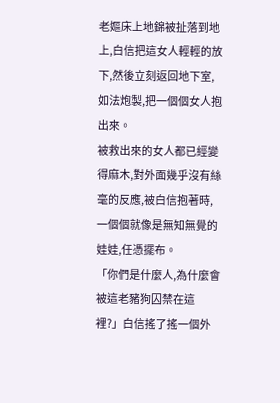老嫗床上地錦被扯落到地上,白信把這女人輕輕的放下,然後立刻返回地下室,如法炮製,把一個個女人抱出來。
被救出來的女人都已經變得麻木,對外面幾乎沒有絲毫的反應,被白信抱著時,一個個就像是無知無覺的娃娃,任憑擺布。
「你們是什麼人,為什麼會被這老豬狗囚禁在這裡?」白信搖了搖一個外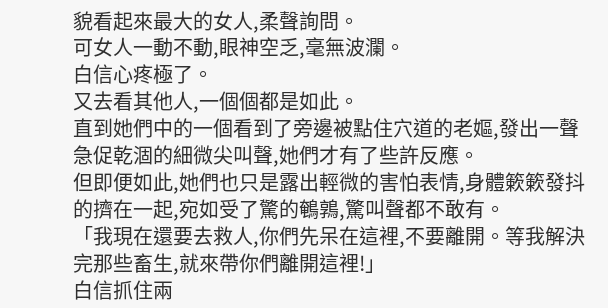貌看起來最大的女人,柔聲詢問。
可女人一動不動,眼神空乏,毫無波瀾。
白信心疼極了。
又去看其他人,一個個都是如此。
直到她們中的一個看到了旁邊被點住穴道的老嫗,發出一聲急促乾涸的細微尖叫聲,她們才有了些許反應。
但即便如此,她們也只是露出輕微的害怕表情,身體簌簌發抖的擠在一起,宛如受了驚的鵪鶉,驚叫聲都不敢有。
「我現在還要去救人,你們先呆在這裡,不要離開。等我解決完那些畜生,就來帶你們離開這裡!」
白信抓住兩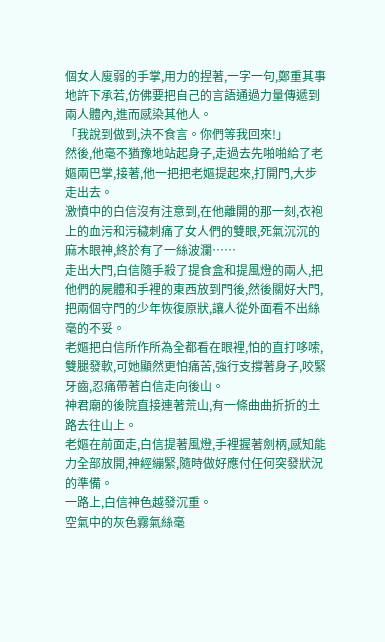個女人廋弱的手掌,用力的捏著,一字一句,鄭重其事地許下承若,仿佛要把自己的言語通過力量傳遞到兩人體內,進而感染其他人。
「我說到做到,決不食言。你們等我回來!」
然後,他毫不猶豫地站起身子,走過去先啪啪給了老嫗兩巴掌,接著,他一把把老嫗提起來,打開門,大步走出去。
激憤中的白信沒有注意到,在他離開的那一刻,衣袍上的血污和污穢刺痛了女人們的雙眼,死氣沉沉的麻木眼神,終於有了一絲波瀾……
走出大門,白信隨手殺了提食盒和提風燈的兩人,把他們的屍體和手裡的東西放到門後,然後關好大門,把兩個守門的少年恢復原狀,讓人從外面看不出絲毫的不妥。
老嫗把白信所作所為全都看在眼裡,怕的直打哆嗦,雙腿發軟,可她顯然更怕痛苦,強行支撐著身子,咬緊牙齒,忍痛帶著白信走向後山。
神君廟的後院直接連著荒山,有一條曲曲折折的土路去往山上。
老嫗在前面走,白信提著風燈,手裡握著劍柄,感知能力全部放開,神經繃緊,隨時做好應付任何突發狀況的準備。
一路上,白信神色越發沉重。
空氣中的灰色霧氣絲毫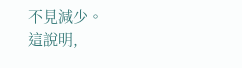不見減少。
這說明,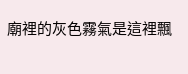廟裡的灰色霧氣是這裡飄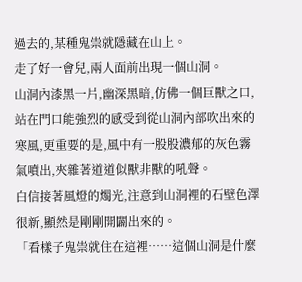過去的,某種鬼祟就隱藏在山上。
走了好一會兒,兩人面前出現一個山洞。
山洞內漆黑一片,幽深黑暗,仿佛一個巨獸之口,站在門口能強烈的感受到從山洞內部吹出來的寒風,更重要的是,風中有一股股濃郁的灰色霧氣噴出,夾雜著道道似獸非獸的吼聲。
白信接著風燈的燭光,注意到山洞裡的石壁色澤很新,顯然是剛剛開闢出來的。
「看樣子鬼祟就住在這裡……這個山洞是什麼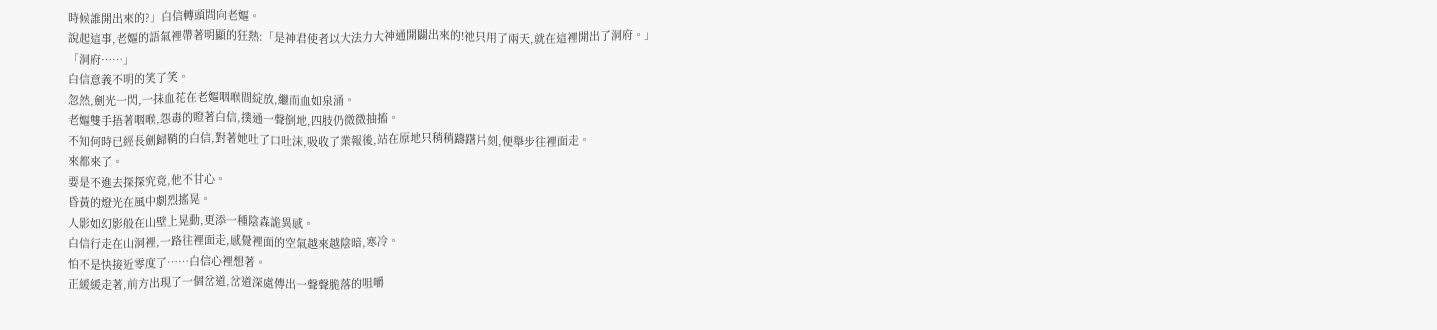時候誰開出來的?」白信轉頭問向老嫗。
說起這事,老嫗的語氣裡帶著明顯的狂熱:「是神君使者以大法力大神通開闢出來的!祂只用了兩天,就在這裡開出了洞府。」
「洞府……」
白信意義不明的笑了笑。
忽然,劍光一閃,一抹血花在老嫗咽喉間綻放,繼而血如泉涌。
老嫗雙手捂著咽喉,怨毒的瞪著白信,撲通一聲倒地,四肢仍微微抽搐。
不知何時已經長劍歸鞘的白信,對著她吐了口吐沫,吸收了業報後,站在原地只稍稍躊躇片刻,便舉步往裡面走。
來都來了。
要是不進去探探究竟,他不甘心。
昏黃的燈光在風中劇烈搖晃。
人影如幻影般在山壁上晃動,更添一種陰森詭異感。
白信行走在山洞裡,一路往裡面走,感覺裡面的空氣越來越陰暗,寒冷。
怕不是快接近零度了……白信心裡想著。
正緩緩走著,前方出現了一個岔道,岔道深處傳出一聲聲脆落的咀嚼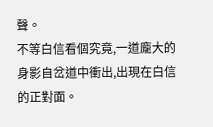聲。
不等白信看個究竟,一道龐大的身影自岔道中衝出,出現在白信的正對面。